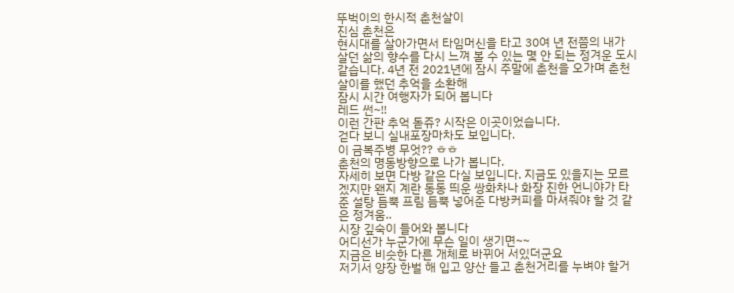뚜벅이의 한시적 춘천살이
진심 춘천은
현시대를 살아가면서 타임머신을 타고 30여 년 전쯤의 내가 살던 삶의 향수를 다시 느껴 볼 수 있는 몇 안 되는 정겨운 도시 같습니다. 4년 전 2021년에 잠시 주말에 춘천을 오가며 춘천살이를 했던 추억을 소환해
잠시 시간 여행자가 되어 봅니다
레드 썬~!!
이런 간판 추억 돋쥬? 시작은 이곳이었습니다.
걷다 보니 실내포장마차도 보입니다.
이 금복주병 무엇?? ㅎㅎ
춘천의 명동방향으로 나가 봅니다.
자세히 보면 다방 같은 다실 보입니다. 지금도 있을지는 모르겠지만 왠지 계란 동동 띄운 쌍화차나 화장 진한 언니야가 타준 설탕 듬뿍 프림 듬뿍 넣어준 다방커피를 마셔줘야 할 것 같은 정겨움..
시장 깊숙이 들어와 봅니다
어디선가 누군가에 무슨 일이 생기면~~
지금은 비슷한 다른 개체로 바뀌어 서있더군요
저기서 양장 한벌 해 입고 양산 들고 춘천거리를 누벼야 할거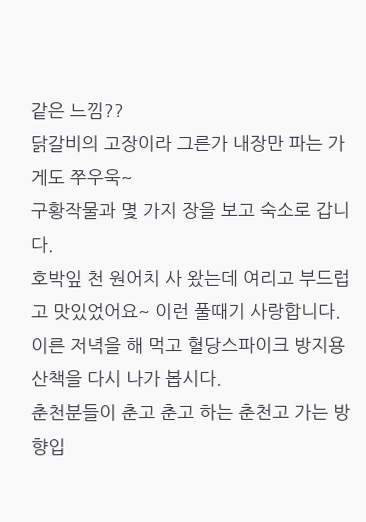같은 느낌??
닭갈비의 고장이라 그른가 내장만 파는 가게도 쭈우욱~
구황작물과 몇 가지 장을 보고 숙소로 갑니다.
호박잎 천 원어치 사 왔는데 여리고 부드럽고 맛있었어요~ 이런 풀때기 사랑합니다.
이른 저녁을 해 먹고 혈당스파이크 방지용 산책을 다시 나가 봅시다.
춘천분들이 춘고 춘고 하는 춘천고 가는 방향입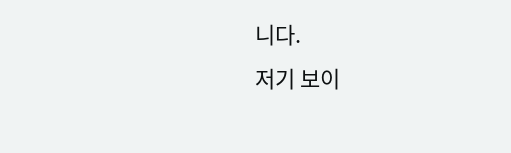니다.
저기 보이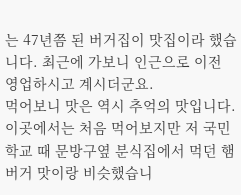는 47년쯤 된 버거집이 맛집이라 했습니다. 최근에 가보니 인근으로 이전 영업하시고 계시더군요.
먹어보니 맛은 역시 추억의 맛입니다. 이곳에서는 처음 먹어보지만 저 국민학교 때 문방구옆 분식집에서 먹던 햄버거 맛이랑 비슷했습니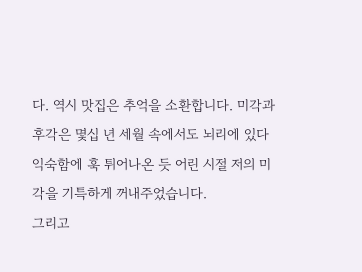다. 역시 맛집은 추억을 소환합니다. 미각과 후각은 몇십 년 세월 속에서도 뇌리에 있다 익숙함에 훅 튀어나온 듯 어린 시절 저의 미각을 기특하게 꺼내주었습니다.
그리고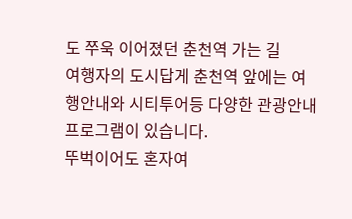도 쭈욱 이어졌던 춘천역 가는 길
여행자의 도시답게 춘천역 앞에는 여행안내와 시티투어등 다양한 관광안내프로그램이 있습니다.
뚜벅이어도 혼자여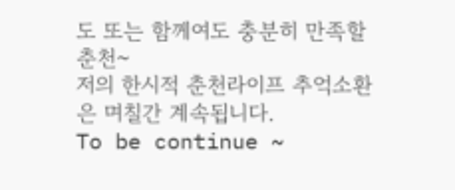도 또는 함께여도 충분히 만족할 춘천~
저의 한시적 춘천라이프 추억소환은 며칠간 계속됩니다.
To be continue ~